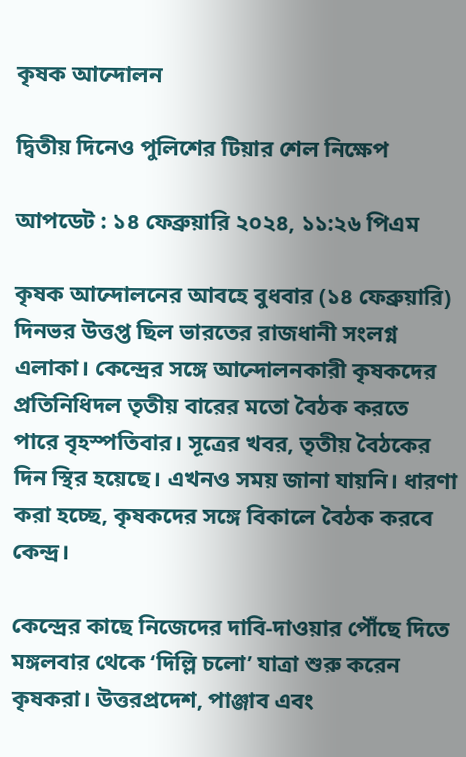কৃষক আন্দোলন

দ্বিতীয় দিনেও পুলিশের টিয়ার শেল নিক্ষেপ

আপডেট : ১৪ ফেব্রুয়ারি ২০২৪, ১১:২৬ পিএম

কৃষক আন্দোলনের আবহে বুধবার (১৪ ফেব্রুয়ারি) দিনভর উত্তপ্ত ছিল ভারতের রাজধানী সংলগ্ন এলাকা। কেন্দ্রের সঙ্গে আন্দোলনকারী কৃষকদের প্রতিনিধিদল তৃতীয় বারের মতো বৈঠক করতে পারে বৃহস্পতিবার। সূত্রের খবর, তৃতীয় বৈঠকের দিন স্থির হয়েছে। এখনও সময় জানা যায়নি। ধারণা করা হচ্ছে, কৃষকদের সঙ্গে বিকালে বৈঠক করবে কেন্দ্র।

কেন্দ্রের কাছে নিজেদের দাবি-দাওয়ার পৌঁছে দিতে মঙ্গলবার থেকে ‘দিল্লি চলো’ যাত্রা শুরু করেন কৃষকরা। উত্তরপ্রদেশ, পাঞ্জাব এবং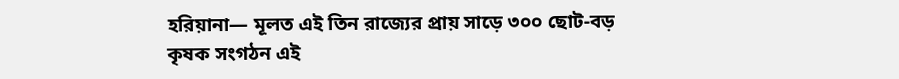হরিয়ানা— মূলত এই তিন রাজ্যের প্রায় সাড়ে ৩০০ ছোট-বড় কৃষক সংগঠন এই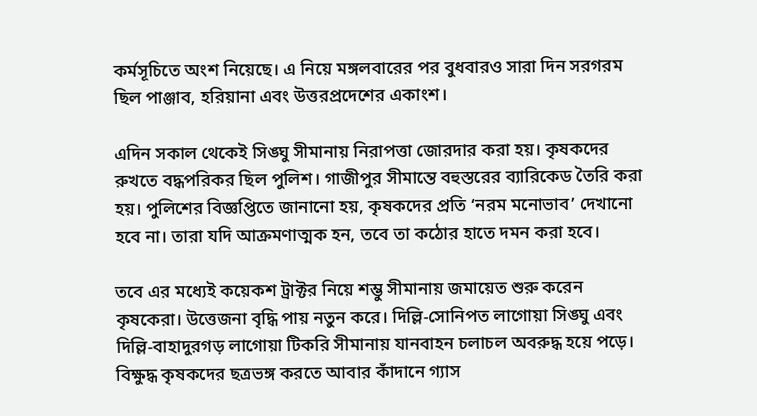কর্মসূচিতে অংশ নিয়েছে। এ নিয়ে মঙ্গলবারের পর বুধবারও সারা দিন সরগরম ছিল পাঞ্জাব, হরিয়ানা এবং উত্তরপ্রদেশের একাংশ।

এদিন সকাল থেকেই সিঙ্ঘু সীমানায় নিরাপত্তা জোরদার করা হয়। কৃষকদের রুখতে বদ্ধপরিকর ছিল পুলিশ। গাজীপুর সীমান্তে বহুস্তরের ব্যারিকেড তৈরি করা হয়। পুলিশের বিজ্ঞপ্তিতে জানানো হয়, কৃষকদের প্রতি ‘নরম মনোভাব’ দেখানো হবে না। তারা যদি আক্রমণাত্মক হন, তবে তা কঠোর হাতে দমন করা হবে।

তবে এর মধ্যেই কয়েকশ ট্রাক্টর নিয়ে শম্ভু সীমানায় জমায়েত শুরু করেন কৃষকেরা। উত্তেজনা বৃদ্ধি পায় নতুন করে। দিল্লি-সোনিপত লাগোয়া সিঙ্ঘু এবং দিল্লি-বাহাদুরগড় লাগোয়া টিকরি সীমানায় যানবাহন চলাচল অবরুদ্ধ হয়ে পড়ে। বিক্ষুদ্ধ কৃষকদের ছত্রভঙ্গ করতে আবার কাঁদানে গ্যাস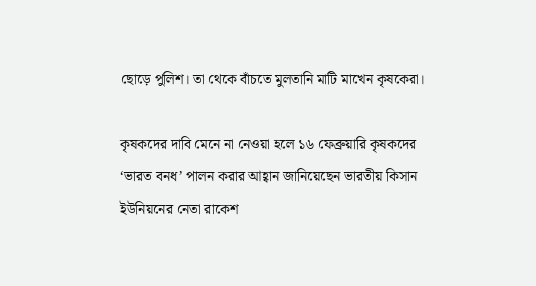ছোড়ে পুলিশ। তা থেকে বাঁচতে মুলতানি মাটি মাখেন কৃষকেরা।

কৃষকদের দাবি মেনে না নেওয়া হলে ১৬ ফেব্রুয়ারি কৃষকদের ‘ভারত বনধ’ পালন করার আহ্বান জানিয়েছেন ভারতীয় কিসান ইউনিয়নের নেতা রাকেশ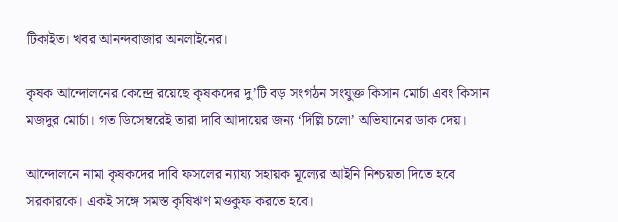টিকাইত। খবর আনন্দবাজার অনলাইনের।

কৃষক আন্দোলনের কেন্দ্রে রয়েছে কৃষকদের দু’টি বড় সংগঠন সংযুক্ত কিসান মোর্চা এবং কিসান মজদুর মোর্চা। গত ডিসেম্বরেই তারা দাবি আদায়ের জন্য ‘দিল্লি চলো’ অভিযানের ডাক দেয়।

আন্দোলনে নামা কৃষকদের দাবি ফসলের ন্যায্য সহায়ক মূল্যের আইনি নিশ্চয়তা দিতে হবে সরকারকে। একই সঙ্গে সমস্ত কৃষিঋণ মওকুফ করতে হবে।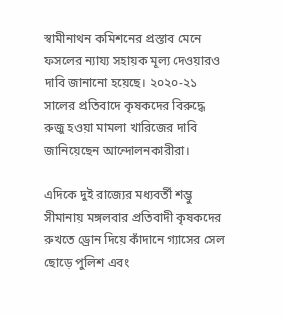স্বামীনাথন কমিশনের প্রস্তাব মেনে ফসলের ন্যায্য সহায়ক মূল্য দেওয়ারও দাবি জানানো হয়েছে। ২০২০-২১ সালের প্রতিবাদে কৃষকদের বিরুদ্ধে রুজু হওয়া মামলা খারিজের দাবি জানিয়েছেন আন্দোলনকারীরা।

এদিকে দুই রাজ্যের মধ্যবর্তী শম্ভু সীমানায় মঙ্গলবার প্রতিবাদী কৃষকদের রুখতে ড্রোন দিয়ে কাঁদানে গ্যাসের সেল ছোড়ে পুলিশ এবং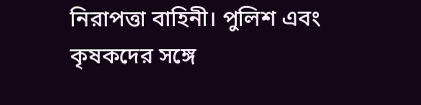নিরাপত্তা বাহিনী। পুলিশ এবং কৃষকদের সঙ্গে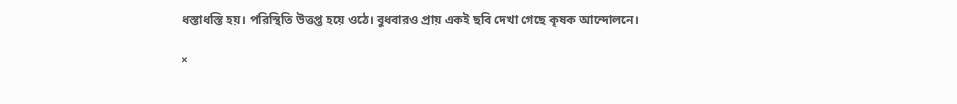ধস্তাধস্তি হয়। পরিস্থিতি উত্তপ্ত হয়ে ওঠে। বুধবারও প্রায় একই ছবি দেখা গেছে কৃষক আন্দোলনে।

×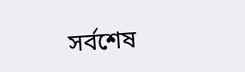সর্বশেষ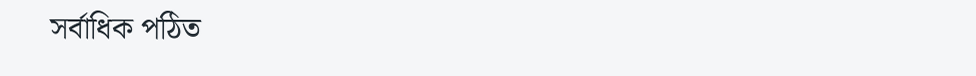সর্বাধিক পঠিত